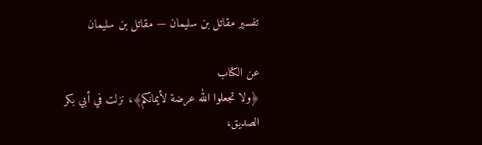تفسير مقاتل بن سليمان — مقاتل بن سليمان

عن الكتاب
﴿ولا تجعلوا الله عرضة لأيمانكم﴾، نزلت في أبي بكر الصديق،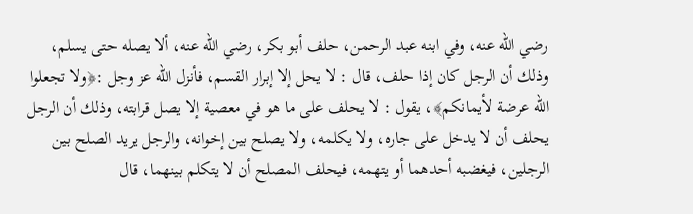رضي الله عنه، وفي ابنه عبد الرحمن، حلف أبو بكر، رضي الله عنه، ألا يصله حتى يسلم، وذلك أن الرجل كان إذا حلف، قال : لا يحل إلا إبرار القسم، فأنزل الله عز وجل :﴿ولا تجعلوا الله عرضة لأيمانكم﴾، يقول : لا يحلف على ما هو في معصية إلا يصل قرابته، وذلك أن الرجل يحلف أن لا يدخل على جاره، ولا يكلمه، ولا يصلح بين إخوانه، والرجل يريد الصلح بين الرجلين، فيغضبه أحدهما أو يتهمه، فيحلف المصلح أن لا يتكلم بينهما، قال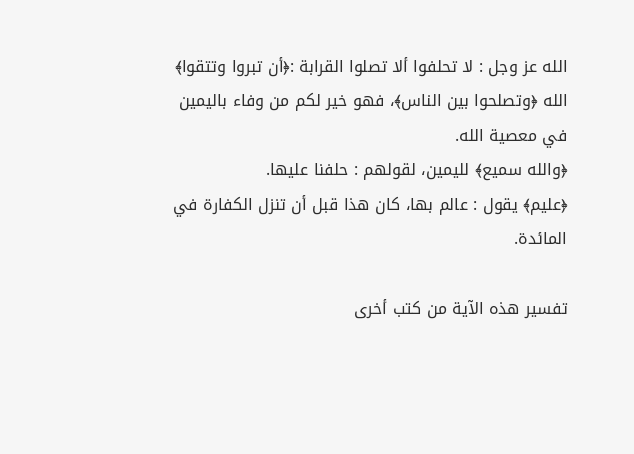الله عز وجل : لا تحلفوا ألا تصلوا القرابة :﴿أن تبروا وتتقوا﴾ الله ﴿وتصلحوا بين الناس﴾، فهو خير لكم من وفاء باليمين في معصية الله.
﴿والله سميع﴾ لليمين، لقولهم : حلفنا عليها.
﴿عليم﴾ يقول : عالم بها، كان هذا قبل أن تنزل الكفارة في المائدة.

تفسير هذه الآية من كتب أخرى